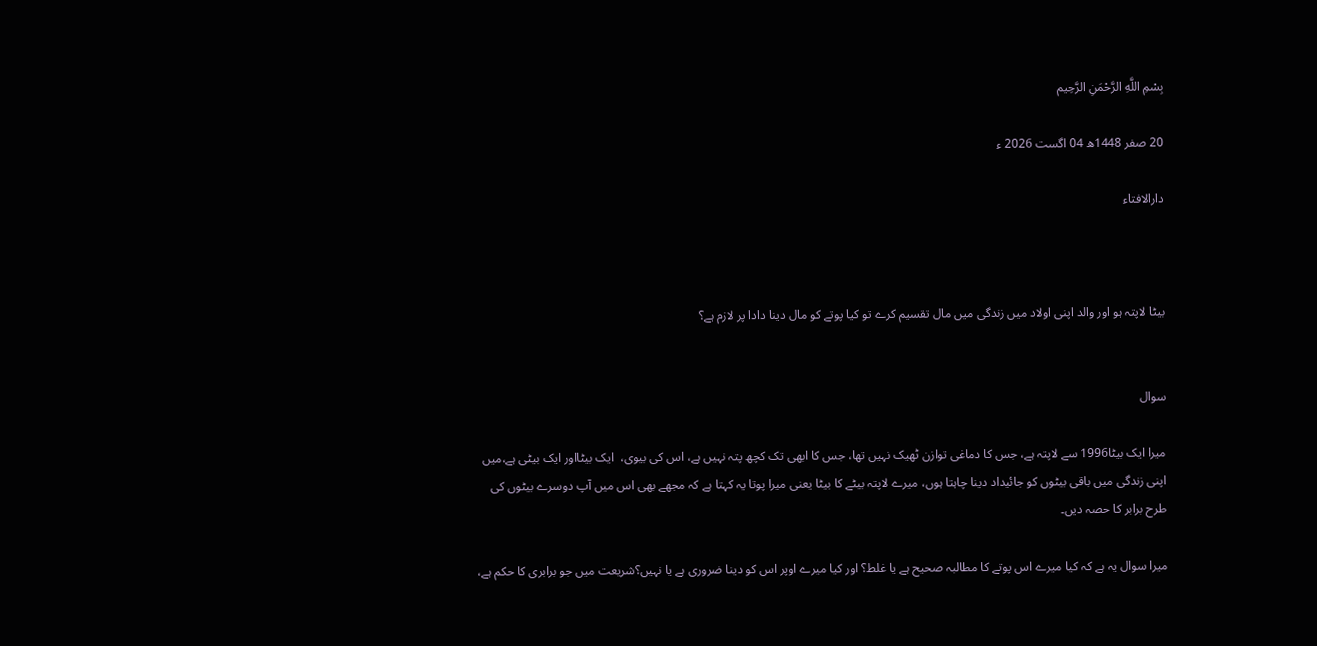بِسْمِ اللَّهِ الرَّحْمَنِ الرَّحِيم

20 صفر 1448ھ 04 اگست 2026 ء

دارالافتاء



بیٹا لاپتہ ہو اور والد اپنی اولاد میں زندگی میں مال تقسیم کرے تو کیا پوتے کو مال دینا دادا پر لازم ہے؟


سوال

میرا ایک بیٹا1996 سے لاپتہ ہے، جس کا دماغی توازن ٹھیک نہیں تھا، جس کا ابھی تک کچھ پتہ نہیں ہے، اس کی بیوی،  ایک بیٹااور ایک بیٹی ہے،میں اپنی زندگی میں باقی بیٹوں کو جائیداد دینا چاہتا ہوں، میرے لاپتہ بیٹے کا بیٹا یعنی میرا پوتا یہ کہتا ہے کہ مجھے بھی اس میں آپ دوسرے بیٹوں کی طرح برابر کا حصہ دیں۔

میرا سوال یہ ہے کہ کیا میرے اس پوتے کا مطالبہ صحیح ہے یا غلط؟ اور کیا میرے اوپر اس کو دینا ضروری ہے یا نہیں؟شریعت میں جو برابری کا حکم ہے،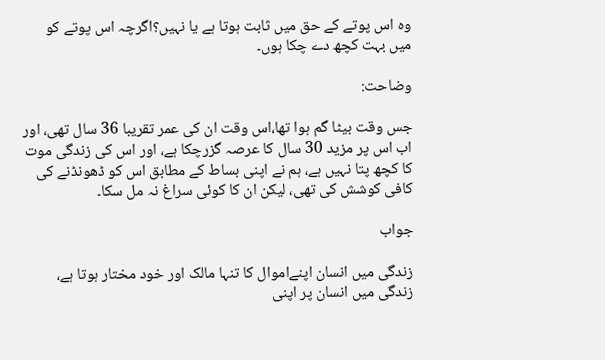وہ اس پوتے کے حق میں ثابت ہوتا ہے یا نہیں؟اگرچہ اس پوتے کو میں بہت کچھ دے چکا ہوں۔

وضاحت:

جس وقت بیٹا گم ہوا تھا،اس وقت ان کی عمر تقریبا 36 سال تھی، اور اب اس پر مزید 30 سال کا عرصہ گزرچکا ہے، اور اس کی زندگی موت کا کچھ پتا نہیں ہے، ہم نے اپنی بساط کے مطابق اس کو ڈھونڈنے کی کافی کوشش کی تھی، لیکن ان کا کوئی سراغ نہ مل سکا۔

جواب

زندگی میں انسان اپنےاموال کا تنہا مالک اور خود مختار ہوتا ہے، زندگی میں انسان پر اپنی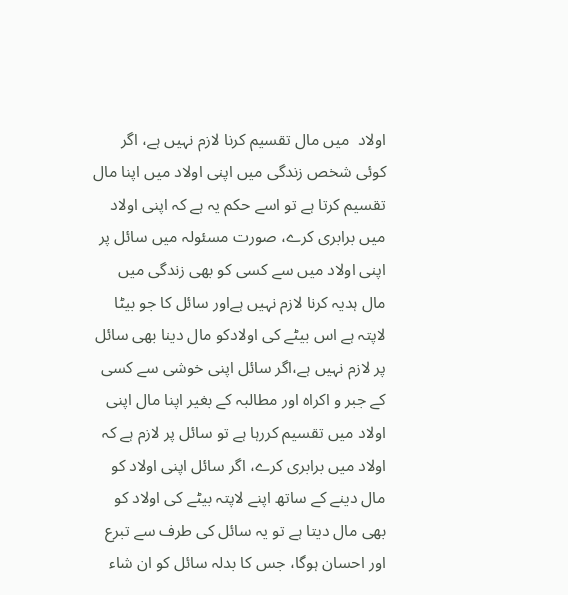اولاد  میں مال تقسیم کرنا لازم نہیں ہے، اگر کوئی شخص زندگی میں اپنی اولاد میں اپنا مال تقسیم کرتا ہے تو اسے حکم یہ ہے کہ اپنی اولاد میں برابری کرے، صورت مسئولہ میں سائل پر اپنی اولاد میں سے کسی کو بھی زندگی میں مال ہدیہ کرنا لازم نہیں ہےاور سائل کا جو بیٹا لاپتہ ہے اس بیٹے کی اولادکو مال دینا بھی سائل پر لازم نہیں ہے،اگر سائل اپنی خوشی سے کسی کے جبر و اکراہ اور مطالبہ کے بغیر اپنا مال اپنی اولاد میں تقسیم کررہا ہے تو سائل پر لازم ہے کہ اولاد میں برابری کرے، اگر سائل اپنی اولاد کو مال دینے کے ساتھ اپنے لاپتہ بیٹے کی اولاد کو بھی مال دیتا ہے تو یہ سائل کی طرف سے تبرع اور احسان ہوگا، جس کا بدلہ سائل کو ان شاء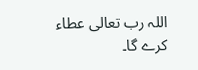اللہ رب تعالی عطاء کرے گا۔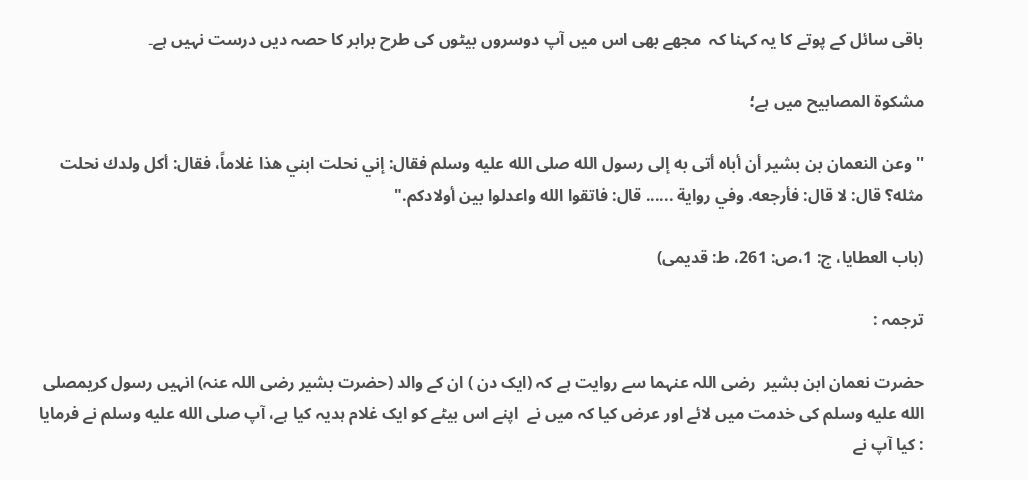باقی سائل کے پوتے کا یہ کہنا کہ  مجھے بھی اس میں آپ دوسروں بیٹوں کی طرح برابر کا حصہ دیں درست نہیں ہے۔

مشکوۃ المصابیح میں ہے؛

'' وعن النعمان بن بشير أن أباه أتى به إلى رسول الله صلى الله عليه وسلم فقال: إني نحلت ابني هذا غلاماً، فقال: أكل ولدك نحلت مثله؟ قال: لا قال: فأرجعه. وفي رواية ...... قال: فاتقوا الله واعدلوا بين أولادكم."

(باب العطایا، ج: 1،ص: 261، ط: قدیمی)

ترجمہ :

حضرت نعمان ابن بشیر  رضی اللہ عنہما سے روایت ہے کہ (ایک دن ) ان کے والد (حضرت بشیر رضی اللہ عنہ) انہیں رسول کریمصلى الله عليه وسلم کی خدمت میں لائے اور عرض کیا کہ میں نے  اپنے اس بیٹے کو ایک غلام ہدیہ کیا ہے، آپ صلى الله عليه وسلم نے فرمایا : کیا آپ نے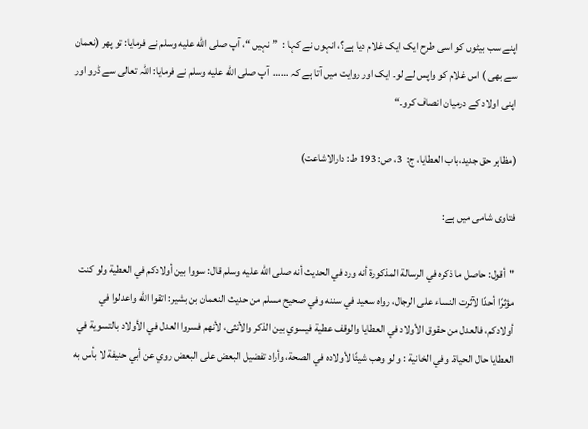اپنے سب بیٹوں کو اسی طرح ایک ایک غلام دیا ہے؟، انہوں نے کہا :  ”نہیں “، آپ صلى الله عليه وسلم نے فرمایا: تو پھر (نعمان سے بھی ) اس غلام کو واپس لے لو۔ ایک اور روایت میں آتا ہے کہ ……  آپ صلى الله عليه وسلم نے فرمایا: اللہ تعالی سے ڈرو اور اپنی اولاد کے درمیان انصاف کرو۔“

(مظاہر حق جدید،باب العطایا، ج:  3، ص: 193 ط: دارالاشاعت)

فتاوی شامی میں ہے:

"أقول: حاصل ما ذكره في الرسالة المذكورة أنه ورد في الحديث أنه صلى الله عليه وسلم قال: سووا بين أولادكم في العطية ولو كنت مؤثرًا أحدًا لآثرت النساء على الرجال، رواه سعيد في سننه وفي صحيح مسلم من حديث النعمان بن بشير: اتقوا الله واعدلوا في أولادكم، فالعدل من حقوق الأولاد في العطايا والوقف عطية فيسوي بين الذكر والأنثى، لأنهم فسروا العدل في الأولاد بالتسوية في العطايا حال الحياة. وفي الخانية : و لو وهب شيئًا لأولاده في الصحة، وأراد تفضيل البعض على البعض روي عن أبي حنيفة لا بأس به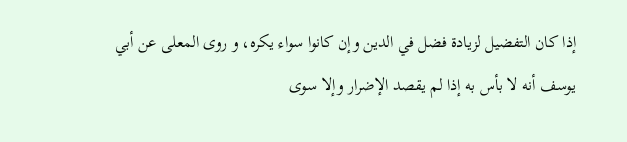إذا كان التفضيل لزيادة فضل في الدين وإن كانوا سواء يكره، و روى المعلى عن أبي يوسف أنه لا بأس به إذا لم يقصد الإضرار وإلا سوى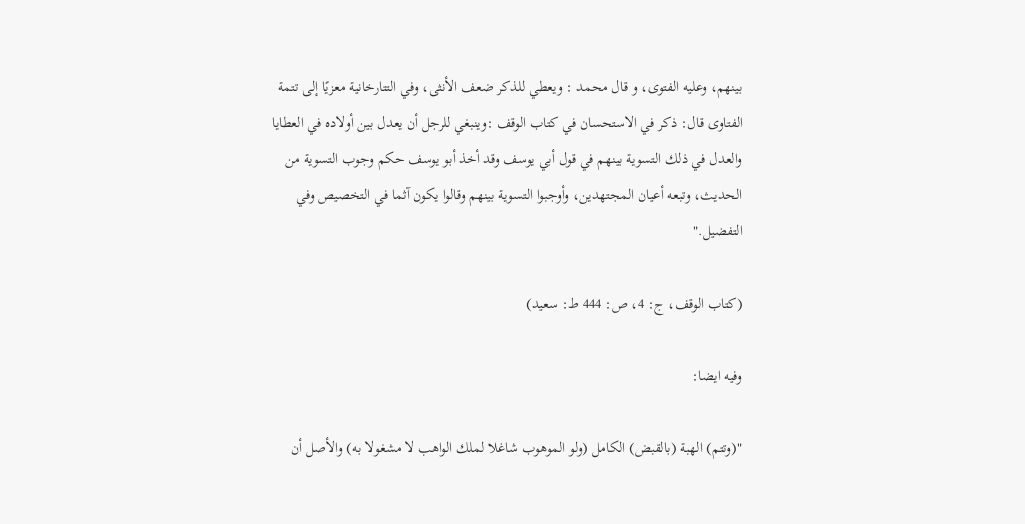بينهم، وعليه الفتوى، و قال محمد : ويعطي للذكر ضعف الأنثى، وفي التتارخانية معزيًا إلى تتمة الفتاوى قال: ذكر في الاستحسان في كتاب الوقف :وينبغي للرجل أن يعدل بين أولاده في العطايا والعدل في ذلك التسوية بينهم في قول أبي يوسف وقد أخذ أبو يوسف حكم وجوب التسوية من الحديث، وتبعه أعيان المجتهدين، وأوجبوا التسوية بينهم وقالوا يكون آثما في التخصيص وفي التفضيل."

(كتاب الوقف، ج: 4، ص: 444 ط: سعيد)

وفیه ایضا:

"(وتتم) الهبة (بالقبض) الكامل (ولو الموهوب شاغلا لملك الواهب لا مشغولا به) والأصل أن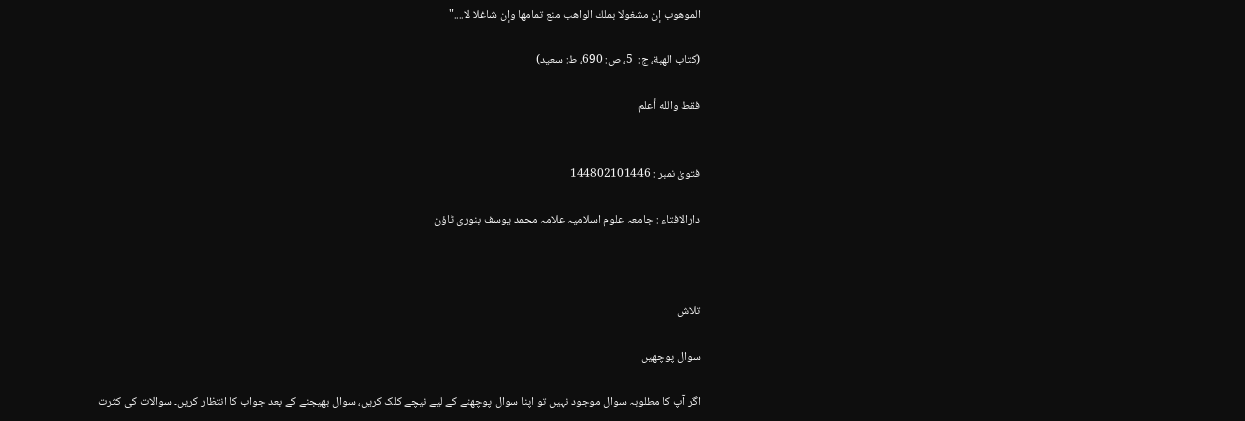الموهوب إن مشغولا بملك الواهب منع تمامها وإن شاغلا لا...."

(کتاب الھبة، ج:  5، ص: 690، ط: سعید)

فقط والله أعلم


فتویٰ نمبر : 144802101446

دارالافتاء : جامعہ علوم اسلامیہ علامہ محمد یوسف بنوری ٹاؤن



تلاش

سوال پوچھیں

اگر آپ کا مطلوبہ سوال موجود نہیں تو اپنا سوال پوچھنے کے لیے نیچے کلک کریں، سوال بھیجنے کے بعد جواب کا انتظار کریں۔ سوالات کی کثرت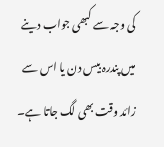کی وجہ سے کبھی جواب دینے میں پندرہ بیس دن یا اس سے زائد وقت بھی لگ جاتا ہے۔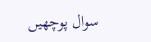سوال پوچھیں